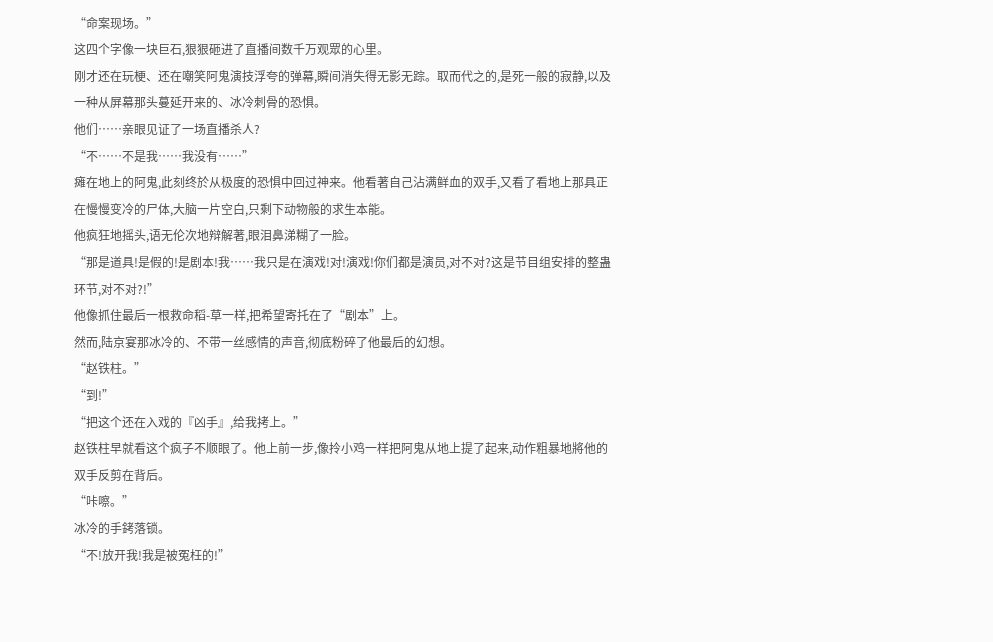“命案现场。”
这四个字像一块巨石,狠狠砸进了直播间数千万观眾的心里。
刚才还在玩梗、还在嘲笑阿鬼演技浮夸的弹幕,瞬间消失得无影无踪。取而代之的,是死一般的寂静,以及一种从屏幕那头蔓延开来的、冰冷刺骨的恐惧。
他们……亲眼见证了一场直播杀人?
“不……不是我……我没有……”
瘫在地上的阿鬼,此刻终於从极度的恐惧中回过神来。他看著自己沾满鲜血的双手,又看了看地上那具正在慢慢变冷的尸体,大脑一片空白,只剩下动物般的求生本能。
他疯狂地摇头,语无伦次地辩解著,眼泪鼻涕糊了一脸。
“那是道具!是假的!是剧本!我……我只是在演戏!对!演戏!你们都是演员,对不对?这是节目组安排的整蛊环节,对不对?!”
他像抓住最后一根救命稻-草一样,把希望寄托在了“剧本”上。
然而,陆京宴那冰冷的、不带一丝感情的声音,彻底粉碎了他最后的幻想。
“赵铁柱。”
“到!”
“把这个还在入戏的『凶手』,给我拷上。”
赵铁柱早就看这个疯子不顺眼了。他上前一步,像拎小鸡一样把阿鬼从地上提了起来,动作粗暴地將他的双手反剪在背后。
“咔嚓。”
冰冷的手銬落锁。
“不!放开我!我是被冤枉的!”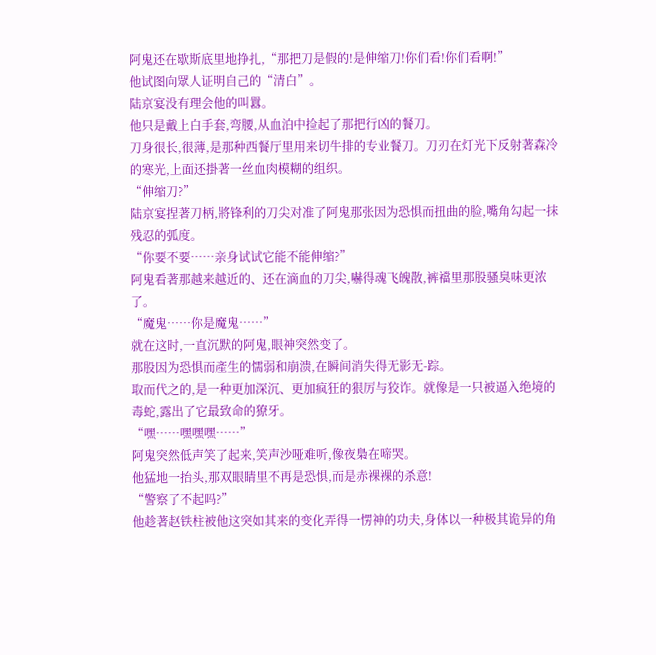阿鬼还在歇斯底里地挣扎,“那把刀是假的!是伸缩刀!你们看!你们看啊!”
他试图向眾人证明自己的“清白”。
陆京宴没有理会他的叫囂。
他只是戴上白手套,弯腰,从血泊中捡起了那把行凶的餐刀。
刀身很长,很薄,是那种西餐厅里用来切牛排的专业餐刀。刀刃在灯光下反射著森冷的寒光,上面还掛著一丝血肉模糊的组织。
“伸缩刀?”
陆京宴捏著刀柄,將锋利的刀尖对准了阿鬼那张因为恐惧而扭曲的脸,嘴角勾起一抹残忍的弧度。
“你要不要……亲身试试它能不能伸缩?”
阿鬼看著那越来越近的、还在滴血的刀尖,嚇得魂飞魄散,裤襠里那股骚臭味更浓了。
“魔鬼……你是魔鬼……”
就在这时,一直沉默的阿鬼,眼神突然变了。
那股因为恐惧而產生的懦弱和崩溃,在瞬间消失得无影无-踪。
取而代之的,是一种更加深沉、更加疯狂的狠厉与狡诈。就像是一只被逼入绝境的毒蛇,露出了它最致命的獠牙。
“嘿……嘿嘿嘿……”
阿鬼突然低声笑了起来,笑声沙哑难听,像夜梟在啼哭。
他猛地一抬头,那双眼睛里不再是恐惧,而是赤裸裸的杀意!
“警察了不起吗?”
他趁著赵铁柱被他这突如其来的变化弄得一愣神的功夫,身体以一种极其诡异的角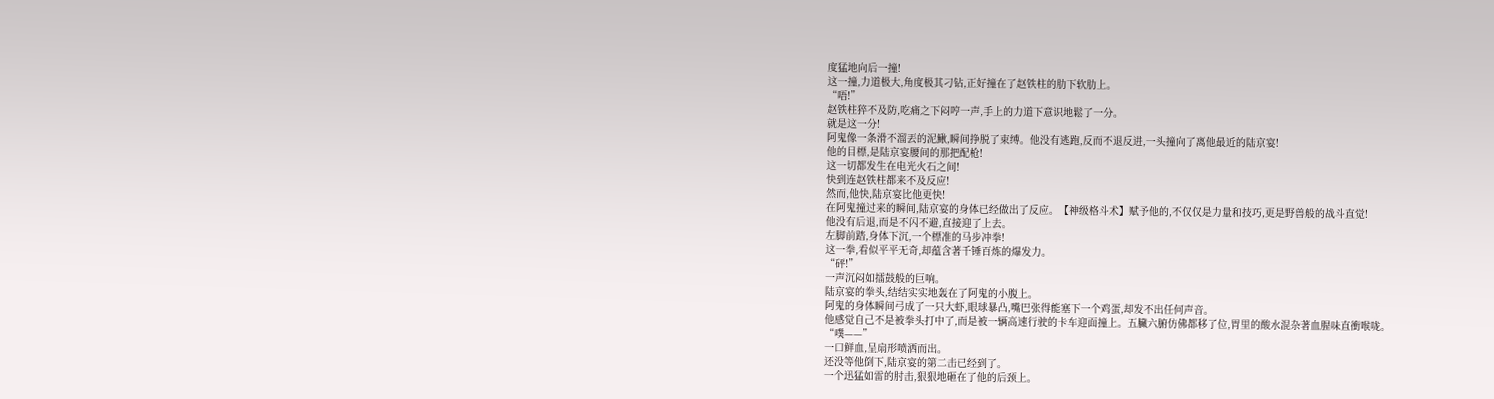度猛地向后一撞!
这一撞,力道极大,角度极其刁钻,正好撞在了赵铁柱的肋下软肋上。
“唔!”
赵铁柱猝不及防,吃痛之下闷哼一声,手上的力道下意识地鬆了一分。
就是这一分!
阿鬼像一条滑不溜丟的泥鰍,瞬间挣脱了束缚。他没有逃跑,反而不退反进,一头撞向了离他最近的陆京宴!
他的目標,是陆京宴腰间的那把配枪!
这一切都发生在电光火石之间!
快到连赵铁柱都来不及反应!
然而,他快,陆京宴比他更快!
在阿鬼撞过来的瞬间,陆京宴的身体已经做出了反应。【神级格斗术】赋予他的,不仅仅是力量和技巧,更是野兽般的战斗直觉!
他没有后退,而是不闪不避,直接迎了上去。
左脚前踏,身体下沉,一个標准的马步冲拳!
这一拳,看似平平无奇,却蕴含著千锤百炼的爆发力。
“砰!”
一声沉闷如擂鼓般的巨响。
陆京宴的拳头,结结实实地轰在了阿鬼的小腹上。
阿鬼的身体瞬间弓成了一只大虾,眼球暴凸,嘴巴张得能塞下一个鸡蛋,却发不出任何声音。
他感觉自己不是被拳头打中了,而是被一辆高速行驶的卡车迎面撞上。五臟六腑仿佛都移了位,胃里的酸水混杂著血腥味直衝喉咙。
“噗——”
一口鲜血,呈扇形喷洒而出。
还没等他倒下,陆京宴的第二击已经到了。
一个迅猛如雷的肘击,狠狠地砸在了他的后颈上。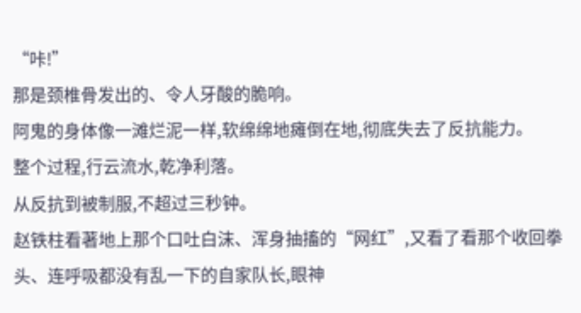“咔!”
那是颈椎骨发出的、令人牙酸的脆响。
阿鬼的身体像一滩烂泥一样,软绵绵地瘫倒在地,彻底失去了反抗能力。
整个过程,行云流水,乾净利落。
从反抗到被制服,不超过三秒钟。
赵铁柱看著地上那个口吐白沫、浑身抽搐的“网红”,又看了看那个收回拳头、连呼吸都没有乱一下的自家队长,眼神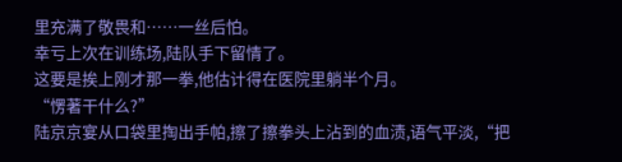里充满了敬畏和……一丝后怕。
幸亏上次在训练场,陆队手下留情了。
这要是挨上刚才那一拳,他估计得在医院里躺半个月。
“愣著干什么?”
陆京京宴从口袋里掏出手帕,擦了擦拳头上沾到的血渍,语气平淡,“把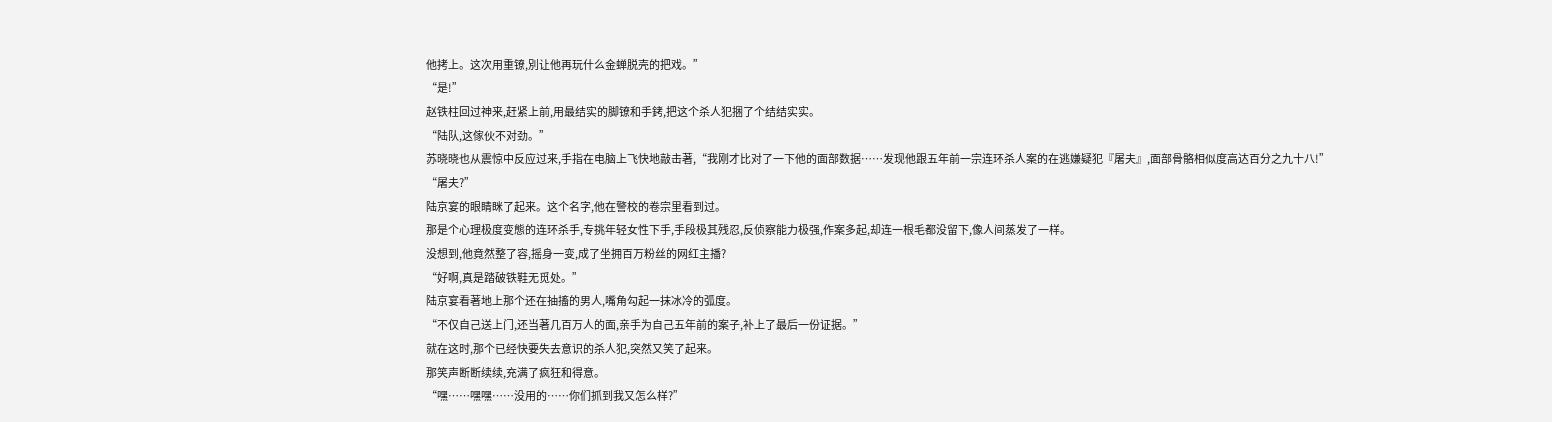他拷上。这次用重镣,別让他再玩什么金蝉脱壳的把戏。”
“是!”
赵铁柱回过神来,赶紧上前,用最结实的脚镣和手銬,把这个杀人犯捆了个结结实实。
“陆队,这傢伙不对劲。”
苏晓晓也从震惊中反应过来,手指在电脑上飞快地敲击著,“我刚才比对了一下他的面部数据……发现他跟五年前一宗连环杀人案的在逃嫌疑犯『屠夫』,面部骨骼相似度高达百分之九十八!”
“屠夫?”
陆京宴的眼睛眯了起来。这个名字,他在警校的卷宗里看到过。
那是个心理极度变態的连环杀手,专挑年轻女性下手,手段极其残忍,反侦察能力极强,作案多起,却连一根毛都没留下,像人间蒸发了一样。
没想到,他竟然整了容,摇身一变,成了坐拥百万粉丝的网红主播?
“好啊,真是踏破铁鞋无觅处。”
陆京宴看著地上那个还在抽搐的男人,嘴角勾起一抹冰冷的弧度。
“不仅自己送上门,还当著几百万人的面,亲手为自己五年前的案子,补上了最后一份证据。”
就在这时,那个已经快要失去意识的杀人犯,突然又笑了起来。
那笑声断断续续,充满了疯狂和得意。
“嘿……嘿嘿……没用的……你们抓到我又怎么样?”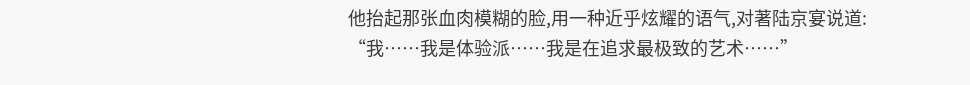他抬起那张血肉模糊的脸,用一种近乎炫耀的语气,对著陆京宴说道:
“我……我是体验派……我是在追求最极致的艺术……”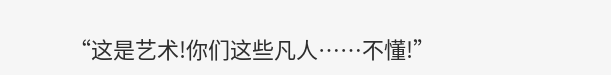“这是艺术!你们这些凡人……不懂!”